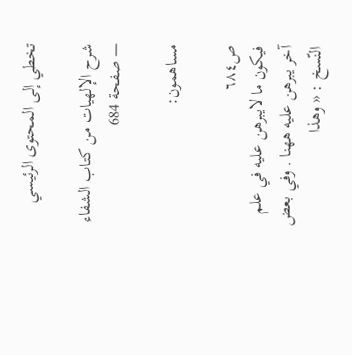تخطي إلى المحتوى الرئيسي

شرح الإلهيات من كتاب الشفاء — صفحة 684

مساهمون:

ص٦٨٤
فيكون ما لايبرهن عليه في علم آخر يبرهن عليه ههنا . وفي بعض النّسخ : « وهذا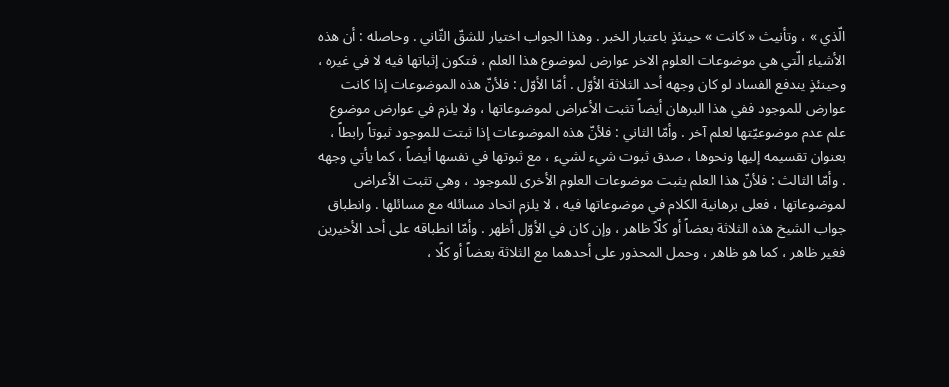الّذي » ، وتأنيث « كانت » حينئذٍ باعتبار الخبر . وهذا الجواب اختيار للشقّ الثّاني . وحاصله : أن هذه الأشياء الّتي هي موضوعات العلوم الاخر عوارض لموضوع هذا العلم ، فتكون إثباتها فيه لا في غيره ، وحينئذٍ يندفع الفساد لو كان وجهه أحد الثلاثة الأوّل . أمّا الأوّل : فلأنّ هذه الموضوعات إذا كانت عوارض للموجود ففي هذا البرهان أيضاً تثبت الأعراض لموضوعاتها ، ولا يلزم في عوارض موضوع علم عدم موضوعيّتها لعلم آخر . وأمّا الثاني : فلأنّ هذه الموضوعات إذا ثبتت للموجود ثبوتاً رابطاً ، بعنوان تقسيمه إليها ونحوها ، صدق ثبوت شيء لشيء ، مع ثبوتها في نفسها أيضاً ، كما يأتي وجهه . وأمّا الثالث : فلأنّ هذا العلم يثبت موضوعات العلوم الأخرى للموجود ، وهي تثبت الأعراض لموضوعاتها ، فعلى برهانية الكلام في موضوعاتها فيه ، لا يلزم اتحاد مسائله مع مسائلها . وانطباق جواب الشيخ هذه الثلاثة بعضاً أو كلّاً ظاهر ، وإن كان في الأوّل أظهر . وأمّا انطباقه على أحد الأخيرين فغير ظاهر ، كما هو ظاهر ، وحمل المحذور على أحدهما مع الثلاثة بعضاً أو كلًا ،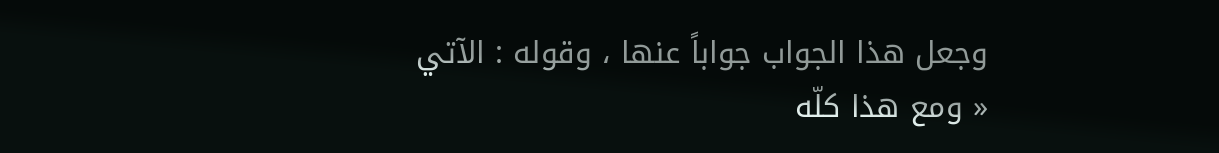وجعل هذا الجواب جواباً عنها ، وقوله : الآتي « ومع هذا كلّه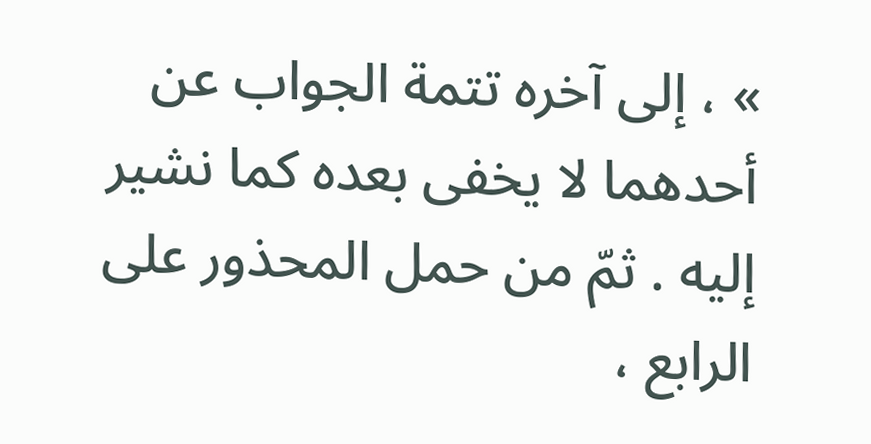» ، إلى آخره تتمة الجواب عن أحدهما لا يخفى بعده كما نشير إليه . ثمّ من حمل المحذور على الرابع ،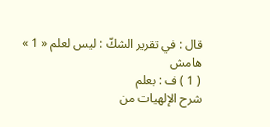قال : في تقرير الشكّ : ليس لعلم « 1 »
هامش
( 1 ) ف : بعلم
شرح الإلهيات من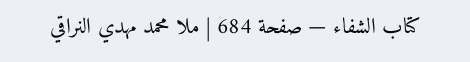كتاب الشفاء — صفحة 684 | ملا محمد مهدي النراقي